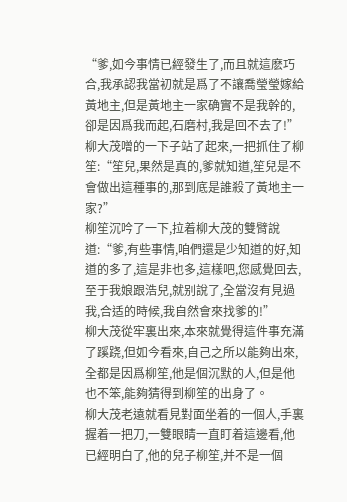“爹,如今事情已經發生了,而且就這麽巧合,我承認我當初就是爲了不讓喬瑩瑩嫁給黃地主,但是黃地主一家确實不是我幹的,卻是因爲我而起,石磨村,我是回不去了!”
柳大茂噌的一下子站了起來,一把抓住了柳笙:“笙兒,果然是真的,爹就知道,笙兒是不會做出這種事的,那到底是誰殺了黃地主一家?”
柳笙沉吟了一下,拉着柳大茂的雙臂說道:“爹,有些事情,咱們還是少知道的好,知道的多了,這是非也多,這樣吧,您感覺回去,至于我娘跟浩兒,就别說了,全當沒有見過我,合适的時候,我自然會來找爹的!”
柳大茂從牢裏出來,本來就覺得這件事充滿了蹊跷,但如今看來,自己之所以能夠出來,全都是因爲柳笙,他是個沉默的人,但是他也不笨,能夠猜得到柳笙的出身了。
柳大茂老遠就看見對面坐着的一個人,手裏握着一把刀,一雙眼睛一直盯着這邊看,他已經明白了,他的兒子柳笙,并不是一個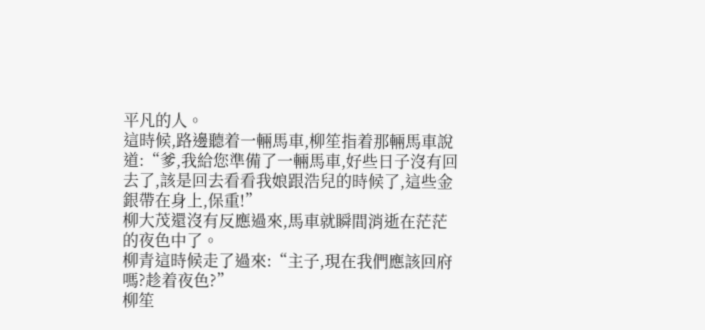平凡的人。
這時候,路邊聽着一輛馬車,柳笙指着那輛馬車說道:“爹,我給您準備了一輛馬車,好些日子沒有回去了,該是回去看看我娘跟浩兒的時候了,這些金銀帶在身上,保重!”
柳大茂還沒有反應過來,馬車就瞬間消逝在茫茫的夜色中了。
柳青這時候走了過來:“主子,現在我們應該回府嗎?趁着夜色?”
柳笙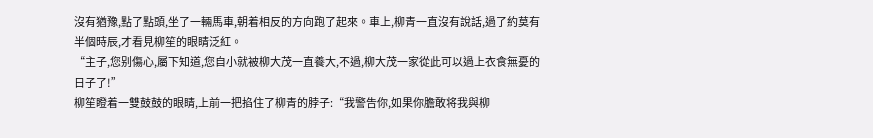沒有猶豫,點了點頭,坐了一輛馬車,朝着相反的方向跑了起來。車上,柳青一直沒有說話,過了約莫有半個時辰,才看見柳笙的眼睛泛紅。
“主子,您别傷心,屬下知道,您自小就被柳大茂一直養大,不過,柳大茂一家從此可以過上衣食無憂的日子了!”
柳笙瞪着一雙鼓鼓的眼睛,上前一把掐住了柳青的脖子:“我警告你,如果你膽敢将我與柳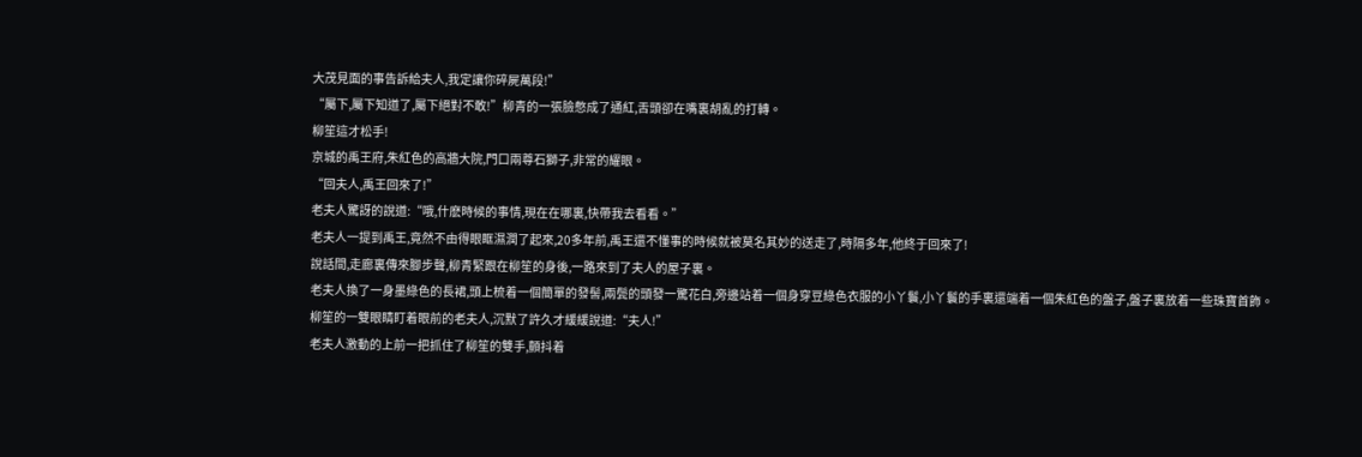大茂見面的事告訴給夫人,我定讓你碎屍萬段!”
“屬下,屬下知道了,屬下絕對不敢!”柳青的一張臉憋成了通紅,舌頭卻在嘴裏胡亂的打轉。
柳笙這才松手!
京城的禹王府,朱紅色的高牆大院,門口兩尊石獅子,非常的耀眼。
“回夫人,禹王回來了!”
老夫人驚訝的說道:“哦,什麽時候的事情,現在在哪裏,快帶我去看看。”
老夫人一提到禹王,竟然不由得眼眶濕潤了起來,20多年前,禹王還不懂事的時候就被莫名其妙的送走了,時隔多年,他終于回來了!
說話間,走廊裏傳來腳步聲,柳青緊跟在柳笙的身後,一路來到了夫人的屋子裏。
老夫人換了一身墨綠色的長裙,頭上梳着一個簡單的發髻,兩鬓的頭發一驚花白,旁邊站着一個身穿豆綠色衣服的小丫鬟,小丫鬟的手裏還端着一個朱紅色的盤子,盤子裏放着一些珠寶首飾。
柳笙的一雙眼睛盯着眼前的老夫人,沉默了許久才緩緩說道:“夫人!”
老夫人激動的上前一把抓住了柳笙的雙手,顫抖着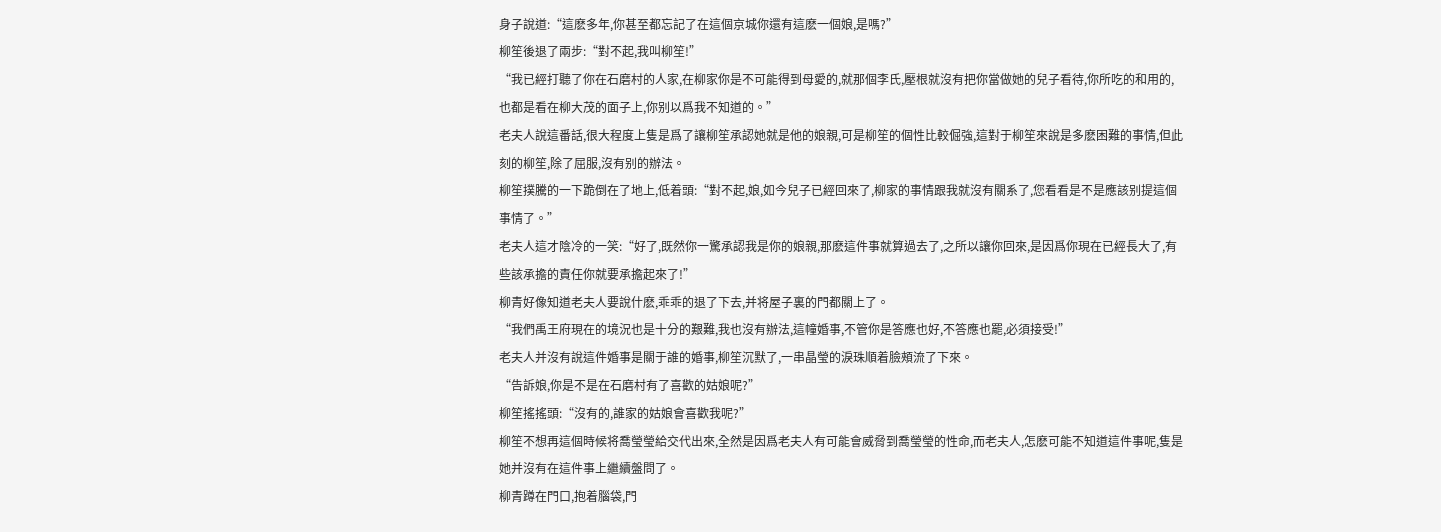身子說道:“這麽多年,你甚至都忘記了在這個京城你還有這麽一個娘,是嗎?”
柳笙後退了兩步:“對不起,我叫柳笙!”
“我已經打聽了你在石磨村的人家,在柳家你是不可能得到母愛的,就那個李氏,壓根就沒有把你當做她的兒子看待,你所吃的和用的,也都是看在柳大茂的面子上,你别以爲我不知道的。”
老夫人說這番話,很大程度上隻是爲了讓柳笙承認她就是他的娘親,可是柳笙的個性比較倔強,這對于柳笙來說是多麽困難的事情,但此刻的柳笙,除了屈服,沒有别的辦法。
柳笙撲騰的一下跪倒在了地上,低着頭:“對不起,娘,如今兒子已經回來了,柳家的事情跟我就沒有關系了,您看看是不是應該别提這個事情了。”
老夫人這才陰冷的一笑:“好了,既然你一驚承認我是你的娘親,那麽這件事就算過去了,之所以讓你回來,是因爲你現在已經長大了,有些該承擔的責任你就要承擔起來了!”
柳青好像知道老夫人要說什麽,乖乖的退了下去,并将屋子裏的門都關上了。
“我們禹王府現在的境況也是十分的艱難,我也沒有辦法,這幢婚事,不管你是答應也好,不答應也罷,必須接受!”
老夫人并沒有說這件婚事是關于誰的婚事,柳笙沉默了,一串晶瑩的淚珠順着臉頰流了下來。
“告訴娘,你是不是在石磨村有了喜歡的姑娘呢?”
柳笙搖搖頭:“沒有的,誰家的姑娘會喜歡我呢?”
柳笙不想再這個時候将喬瑩瑩給交代出來,全然是因爲老夫人有可能會威脅到喬瑩瑩的性命,而老夫人,怎麽可能不知道這件事呢,隻是她并沒有在這件事上繼續盤問了。
柳青蹲在門口,抱着腦袋,門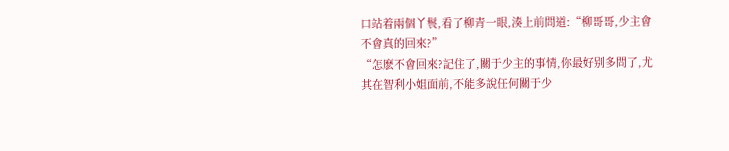口站着兩個丫鬟,看了柳青一眼,湊上前問道:“柳哥哥,少主會不會真的回來?”
“怎麽不會回來?記住了,關于少主的事情,你最好别多問了,尤其在智利小姐面前,不能多說任何關于少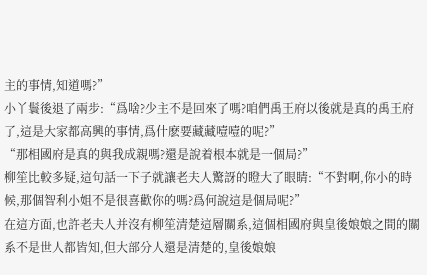主的事情,知道嗎?”
小丫鬟後退了兩步:“爲啥?少主不是回來了嗎?咱們禹王府以後就是真的禹王府了,這是大家都高興的事情,爲什麽要藏藏噎噎的呢?”
“那相國府是真的與我成親嗎?還是說着根本就是一個局?”
柳笙比較多疑,這句話一下子就讓老夫人驚訝的瞪大了眼睛:“不對啊,你小的時候,那個智利小姐不是很喜歡你的嗎?爲何說這是個局呢?”
在這方面,也許老夫人并沒有柳笙清楚這層關系,這個相國府與皇後娘娘之間的關系不是世人都皆知,但大部分人還是清楚的,皇後娘娘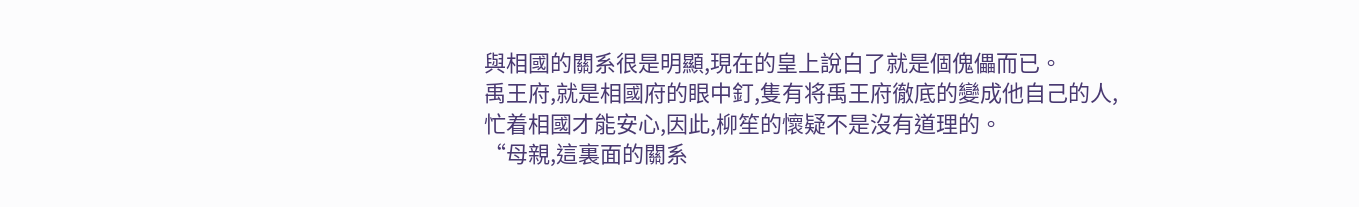與相國的關系很是明顯,現在的皇上說白了就是個傀儡而已。
禹王府,就是相國府的眼中釘,隻有将禹王府徹底的變成他自己的人,忙着相國才能安心,因此,柳笙的懷疑不是沒有道理的。
“母親,這裏面的關系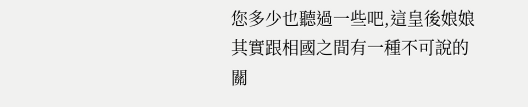您多少也聽過一些吧,這皇後娘娘其實跟相國之間有一種不可說的關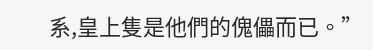系,皇上隻是他們的傀儡而已。”